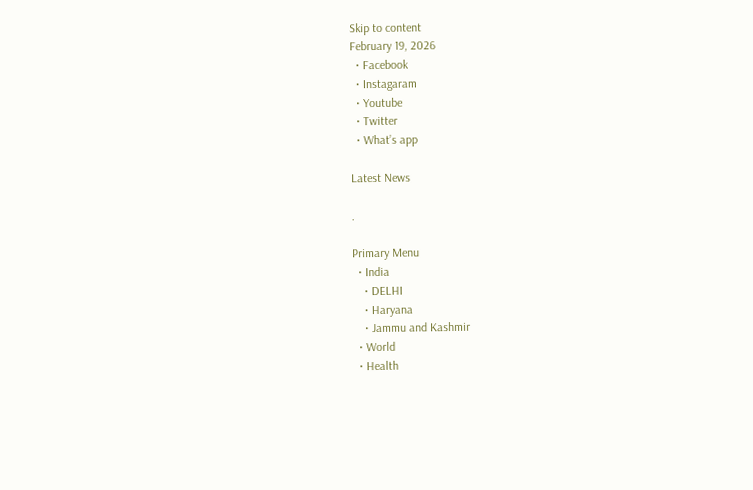Skip to content
February 19, 2026
  • Facebook
  • Instagaram
  • Youtube
  • Twitter
  • What’s app

Latest News

.

Primary Menu
  • India
    • DELHI
    • Haryana
    • Jammu and Kashmir
  • World
  • Health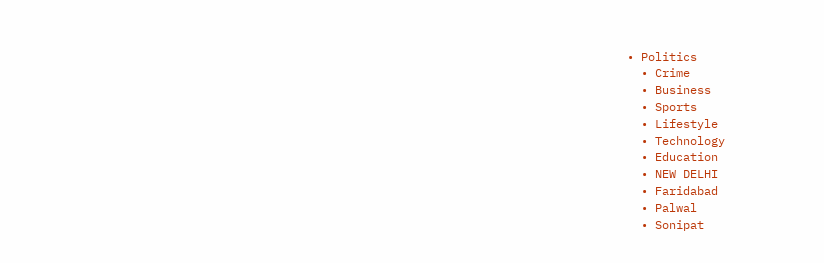• Politics
  • Crime
  • Business
  • Sports
  • Lifestyle
  • Technology
  • Education
  • NEW DELHI
  • Faridabad
  • Palwal
  • Sonipat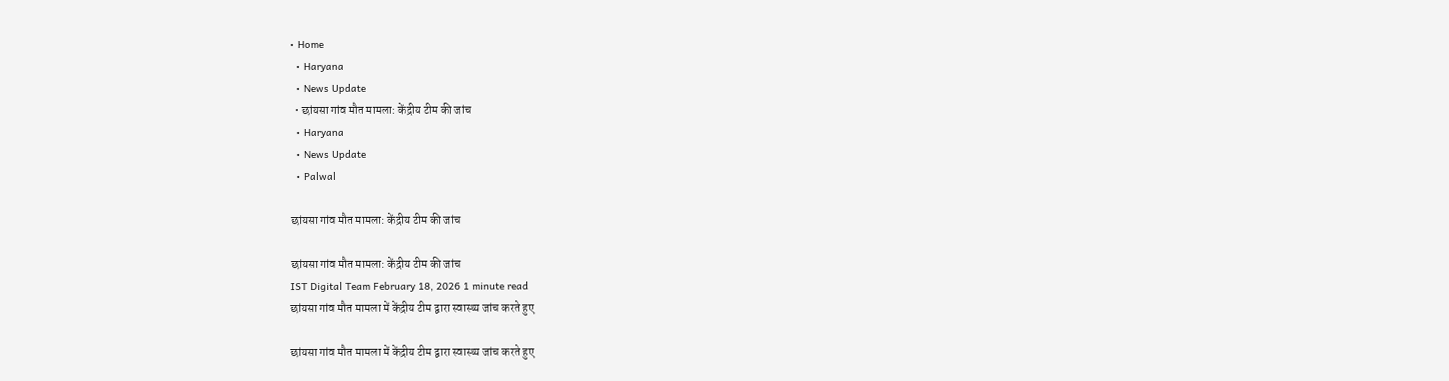• Home
  • Haryana
  • News Update
  • छांयसा गांव मौत मामला: केंद्रीय टीम की जांच
  • Haryana
  • News Update
  • Palwal

छांयसा गांव मौत मामला: केंद्रीय टीम की जांच

छांयसा गांव मौत मामला: केंद्रीय टीम की जांच
IST Digital Team February 18, 2026 1 minute read
छांयसा गांव मौत मामला में केंद्रीय टीम द्वारा स्वास्थ्य जांच करते हुए

छांयसा गांव मौत मामला में केंद्रीय टीम द्वारा स्वास्थ्य जांच करते हुए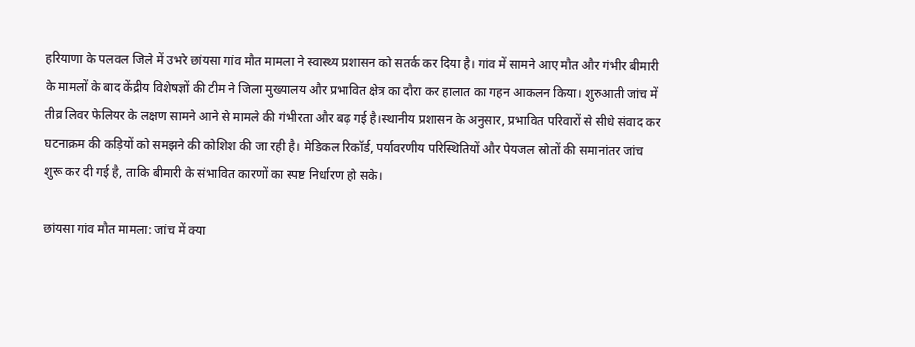हरियाणा के पलवल जिले में उभरे छांयसा गांव मौत मामला ने स्वास्थ्य प्रशासन को सतर्क कर दिया है। गांव में सामने आए मौत और गंभीर बीमारी के मामलों के बाद केंद्रीय विशेषज्ञों की टीम ने जिला मुख्यालय और प्रभावित क्षेत्र का दौरा कर हालात का गहन आकलन किया। शुरुआती जांच में तीव्र लिवर फेलियर के लक्षण सामने आने से मामले की गंभीरता और बढ़ गई है।स्थानीय प्रशासन के अनुसार, प्रभावित परिवारों से सीधे संवाद कर घटनाक्रम की कड़ियों को समझने की कोशिश की जा रही है। मेडिकल रिकॉर्ड, पर्यावरणीय परिस्थितियों और पेयजल स्रोतों की समानांतर जांच शुरू कर दी गई है, ताकि बीमारी के संभावित कारणों का स्पष्ट निर्धारण हो सके।

छांयसा गांव मौत मामला: जांच में क्या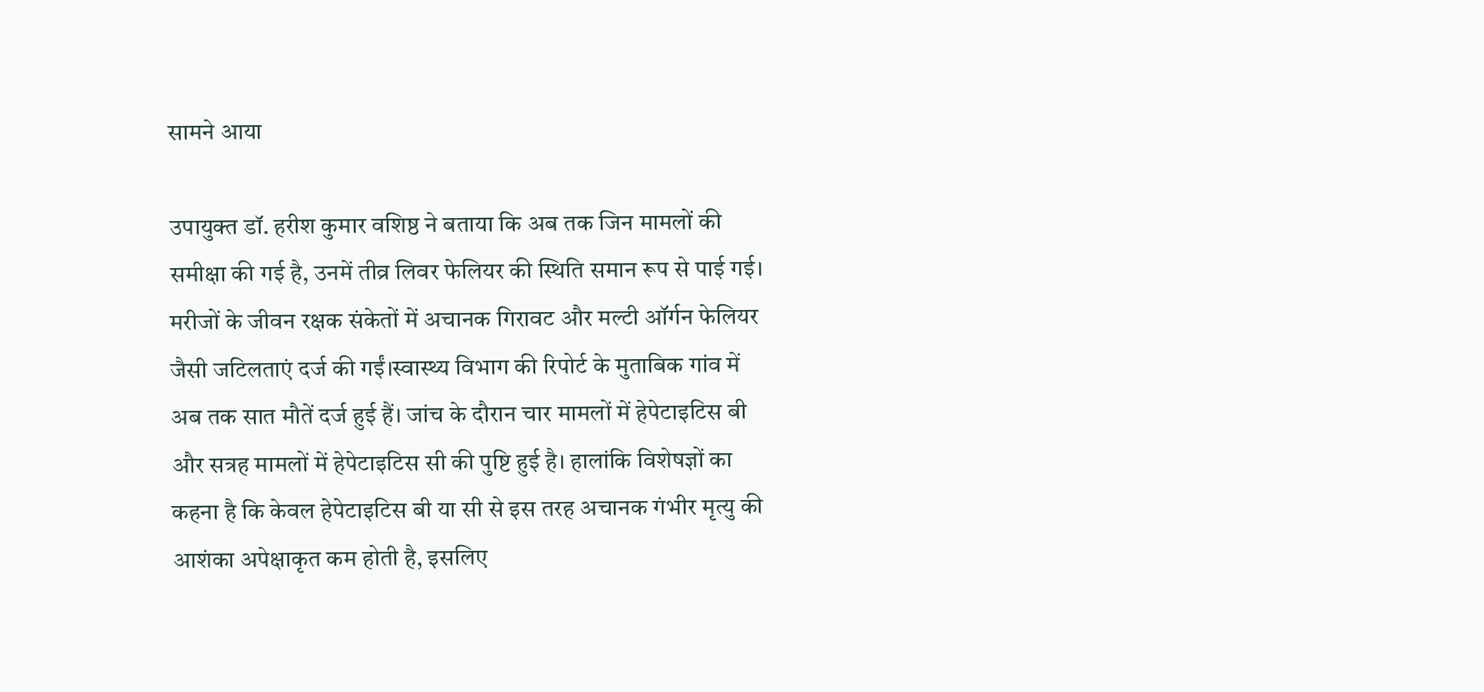सामने आया

उपायुक्त डॉ. हरीश कुमार वशिष्ठ ने बताया कि अब तक जिन मामलों की समीक्षा की गई है, उनमें तीव्र लिवर फेलियर की स्थिति समान रूप से पाई गई। मरीजों के जीवन रक्षक संकेतों में अचानक गिरावट और मल्टी ऑर्गन फेलियर जैसी जटिलताएं दर्ज की गईं।स्वास्थ्य विभाग की रिपोर्ट के मुताबिक गांव में अब तक सात मौतें दर्ज हुई हैं। जांच के दौरान चार मामलों में हेपेटाइटिस बी और सत्रह मामलों में हेपेटाइटिस सी की पुष्टि हुई है। हालांकि विशेषज्ञों का कहना है कि केवल हेपेटाइटिस बी या सी से इस तरह अचानक गंभीर मृत्यु की आशंका अपेक्षाकृत कम होती है, इसलिए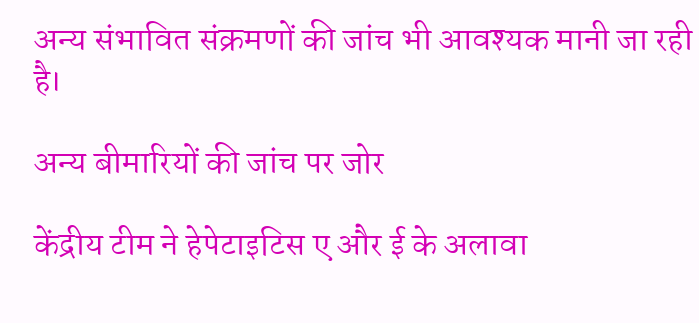अन्य संभावित संक्रमणों की जांच भी आवश्यक मानी जा रही है।

अन्य बीमारियों की जांच पर जोर

केंद्रीय टीम ने हेपेटाइटिस ए और ई के अलावा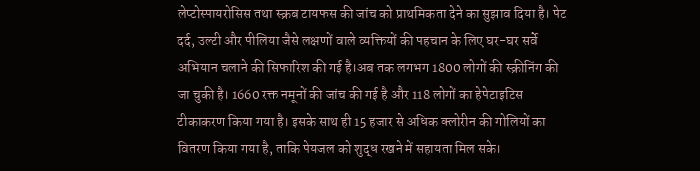लेप्टोस्पायरोसिस तथा स्क्रब टायफस की जांच को प्राथमिकता देने का सुझाव दिया है। पेट दर्द, उल्टी और पीलिया जैसे लक्षणों वाले व्यक्तियों की पहचान के लिए घर-घर सर्वे अभियान चलाने की सिफारिश की गई है।अब तक लगभग 1800 लोगों की स्क्रीनिंग की जा चुकी है। 1660 रक्त नमूनों की जांच की गई है और 118 लोगों का हेपेटाइटिस टीकाकरण किया गया है। इसके साथ ही 15 हजार से अधिक क्लोरीन की गोलियों का वितरण किया गया है, ताकि पेयजल को शुद्ध रखने में सहायता मिल सके।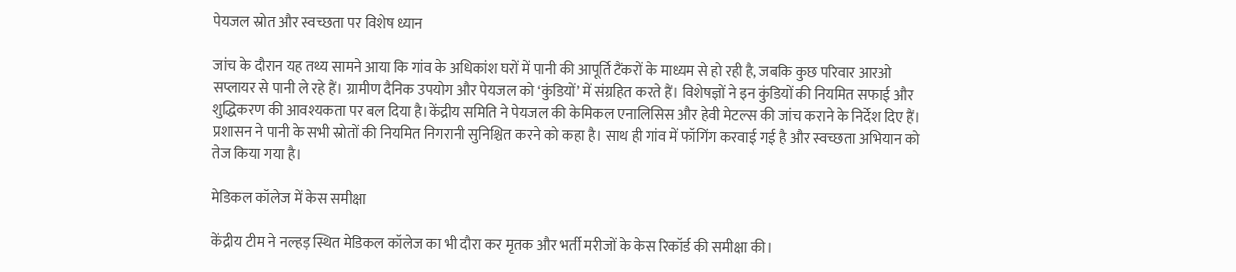पेयजल स्रोत और स्वच्छता पर विशेष ध्यान

जांच के दौरान यह तथ्य सामने आया कि गांव के अधिकांश घरों में पानी की आपूर्ति टैंकरों के माध्यम से हो रही है, जबकि कुछ परिवार आरओ सप्लायर से पानी ले रहे हैं। ग्रामीण दैनिक उपयोग और पेयजल को ‘कुंडियों’ में संग्रहित करते हैं। विशेषज्ञों ने इन कुंडियों की नियमित सफाई और शुद्धिकरण की आवश्यकता पर बल दिया है।केंद्रीय समिति ने पेयजल की केमिकल एनालिसिस और हेवी मेटल्स की जांच कराने के निर्देश दिए हैं। प्रशासन ने पानी के सभी स्रोतों की नियमित निगरानी सुनिश्चित करने को कहा है। साथ ही गांव में फॉगिंग करवाई गई है और स्वच्छता अभियान को तेज किया गया है।

मेडिकल कॉलेज में केस समीक्षा

केंद्रीय टीम ने नल्हड़ स्थित मेडिकल कॉलेज का भी दौरा कर मृतक और भर्ती मरीजों के केस रिकॉर्ड की समीक्षा की।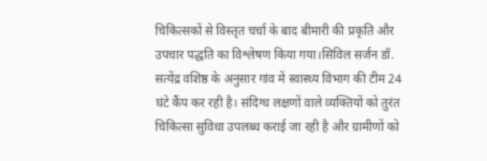चिकित्सकों से विस्तृत चर्चा के बाद बीमारी की प्रकृति और उपचार पद्धति का विश्लेषण किया गया।सिविल सर्जन डॉ. सत्येंद्र वशिष्ठ के अनुसार गांव में स्वास्थ्य विभाग की टीम 24 घंटे कैंप कर रही है। संदिग्ध लक्षणों वाले व्यक्तियों को तुरंत चिकित्सा सुविधा उपलब्ध कराई जा रही है और ग्रामीणों को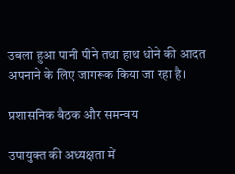उबला हुआ पानी पीने तथा हाथ धोने की आदत अपनाने के लिए जागरूक किया जा रहा है।

प्रशासनिक बैठक और समन्वय

उपायुक्त की अध्यक्षता में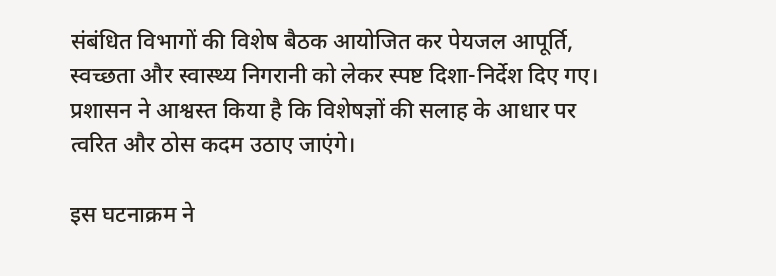संबंधित विभागों की विशेष बैठक आयोजित कर पेयजल आपूर्ति, स्वच्छता और स्वास्थ्य निगरानी को लेकर स्पष्ट दिशा-निर्देश दिए गए। प्रशासन ने आश्वस्त किया है कि विशेषज्ञों की सलाह के आधार पर त्वरित और ठोस कदम उठाए जाएंगे।

इस घटनाक्रम ने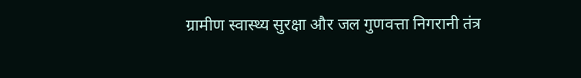ग्रामीण स्वास्थ्य सुरक्षा और जल गुणवत्ता निगरानी तंत्र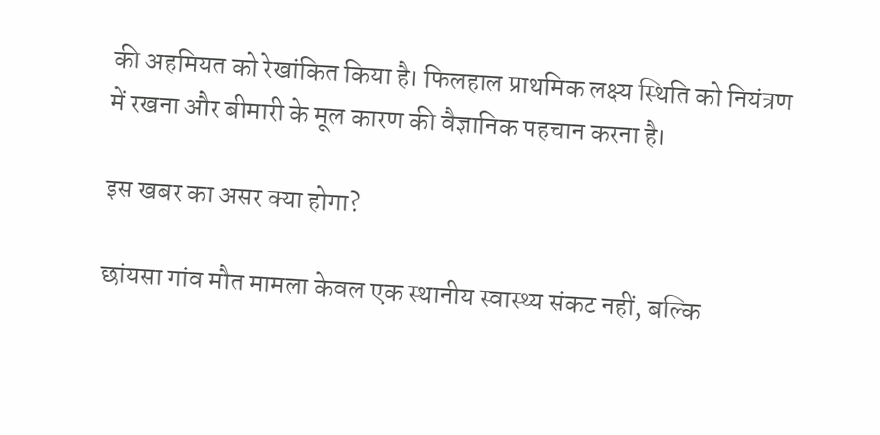की अहमियत को रेखांकित किया है। फिलहाल प्राथमिक लक्ष्य स्थिति को नियंत्रण में रखना और बीमारी के मूल कारण की वैज्ञानिक पहचान करना है।

इस खबर का असर क्या होगा?

छांयसा गांव मौत मामला केवल एक स्थानीय स्वास्थ्य संकट नहीं, बल्कि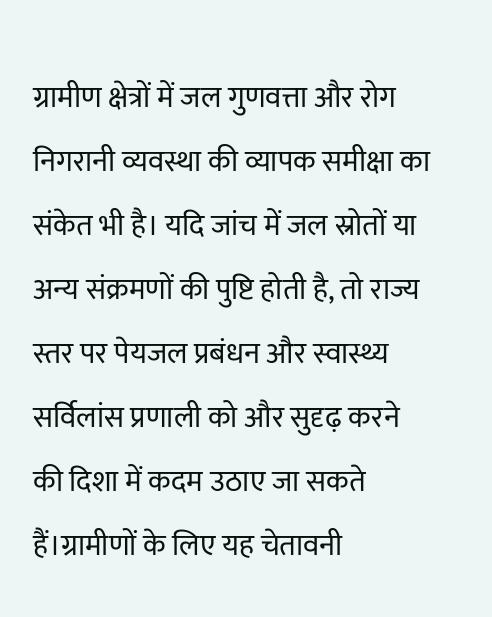ग्रामीण क्षेत्रों में जल गुणवत्ता और रोग निगरानी व्यवस्था की व्यापक समीक्षा का संकेत भी है। यदि जांच में जल स्रोतों या अन्य संक्रमणों की पुष्टि होती है, तो राज्य स्तर पर पेयजल प्रबंधन और स्वास्थ्य सर्विलांस प्रणाली को और सुदृढ़ करने की दिशा में कदम उठाए जा सकते हैं।ग्रामीणों के लिए यह चेतावनी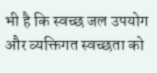भी है कि स्वच्छ जल उपयोग और व्यक्तिगत स्वच्छता को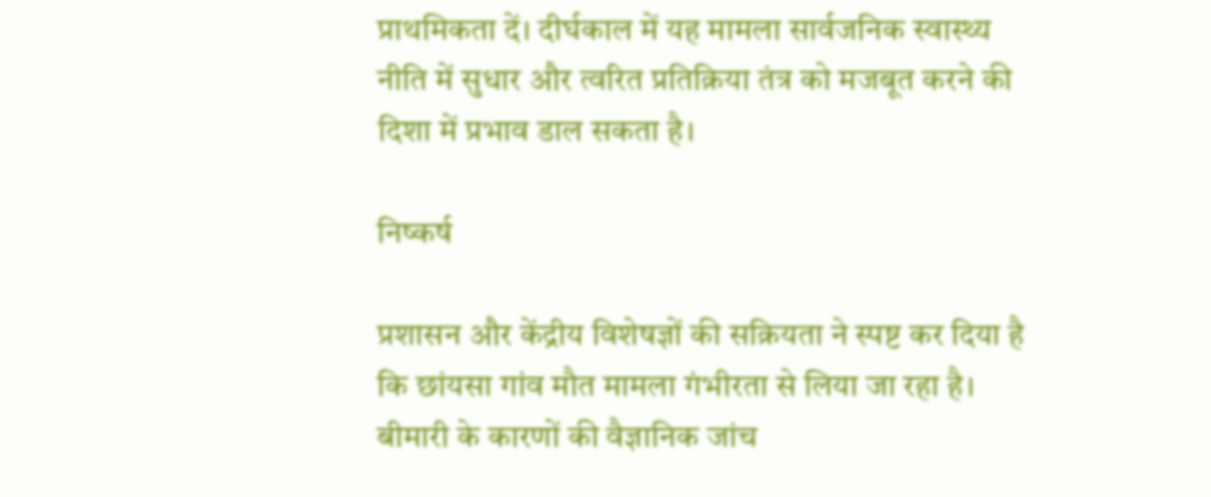प्राथमिकता दें। दीर्घकाल में यह मामला सार्वजनिक स्वास्थ्य नीति में सुधार और त्वरित प्रतिक्रिया तंत्र को मजबूत करने की दिशा में प्रभाव डाल सकता है।

निष्कर्ष

प्रशासन और केंद्रीय विशेषज्ञों की सक्रियता ने स्पष्ट कर दिया है कि छांयसा गांव मौत मामला गंभीरता से लिया जा रहा है। बीमारी के कारणों की वैज्ञानिक जांच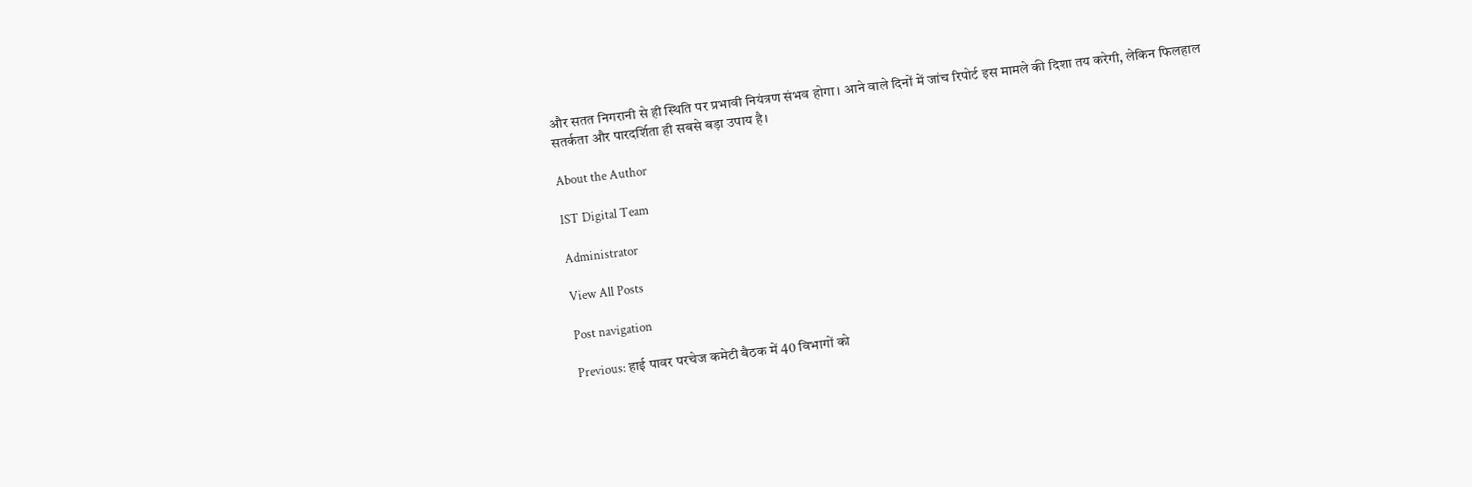और सतत निगरानी से ही स्थिति पर प्रभावी नियंत्रण संभव होगा। आने वाले दिनों में जांच रिपोर्ट इस मामले की दिशा तय करेगी, लेकिन फिलहाल सतर्कता और पारदर्शिता ही सबसे बड़ा उपाय है।

About the Author

IST Digital Team

Administrator

View All Posts

Post navigation

Previous: हाई पावर परचेज कमेटी बैठक में 40 विभागों को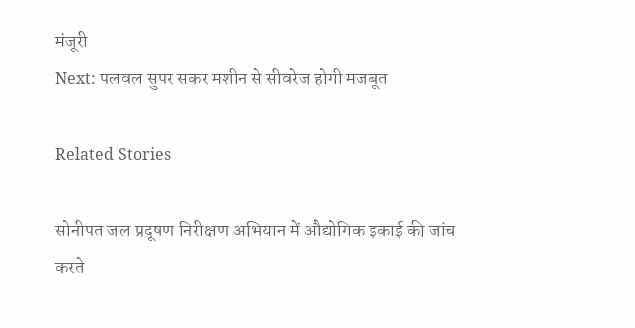मंजूरी
Next: पलवल सुपर सकर मशीन से सीवरेज होगी मजबूत

Related Stories

सोनीपत जल प्रदूषण निरीक्षण अभियान में औद्योगिक इकाई की जांच करते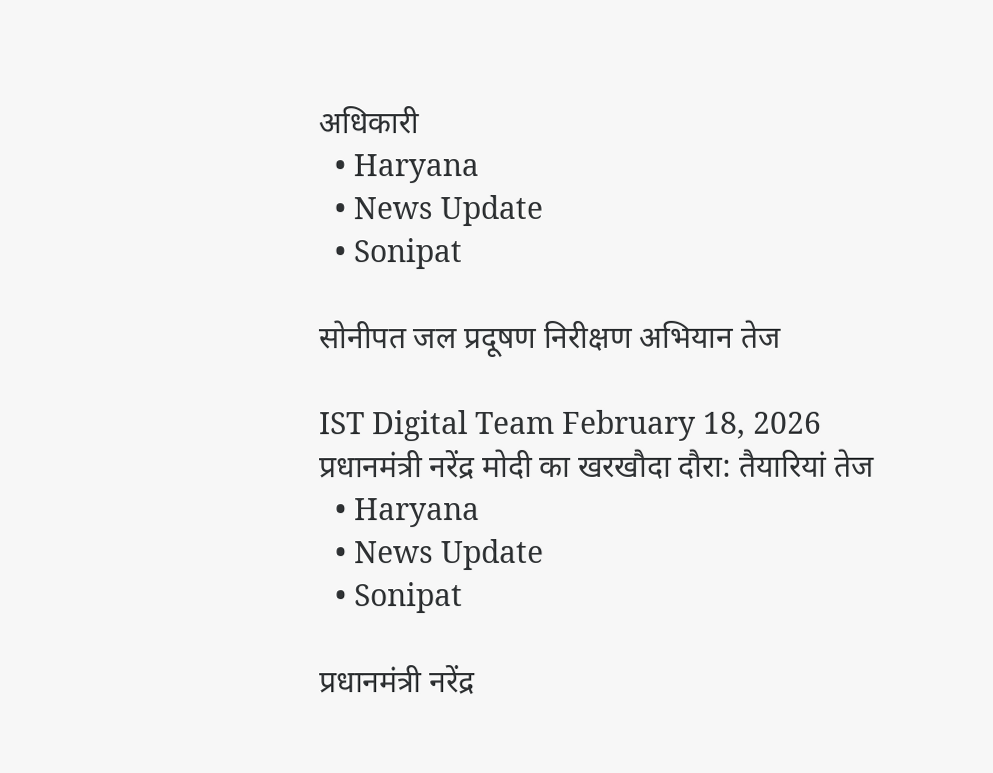अधिकारी
  • Haryana
  • News Update
  • Sonipat

सोनीपत जल प्रदूषण निरीक्षण अभियान तेज

IST Digital Team February 18, 2026
प्रधानमंत्री नरेंद्र मोदी का खरखौदा दौरा: तैयारियां तेज
  • Haryana
  • News Update
  • Sonipat

प्रधानमंत्री नरेंद्र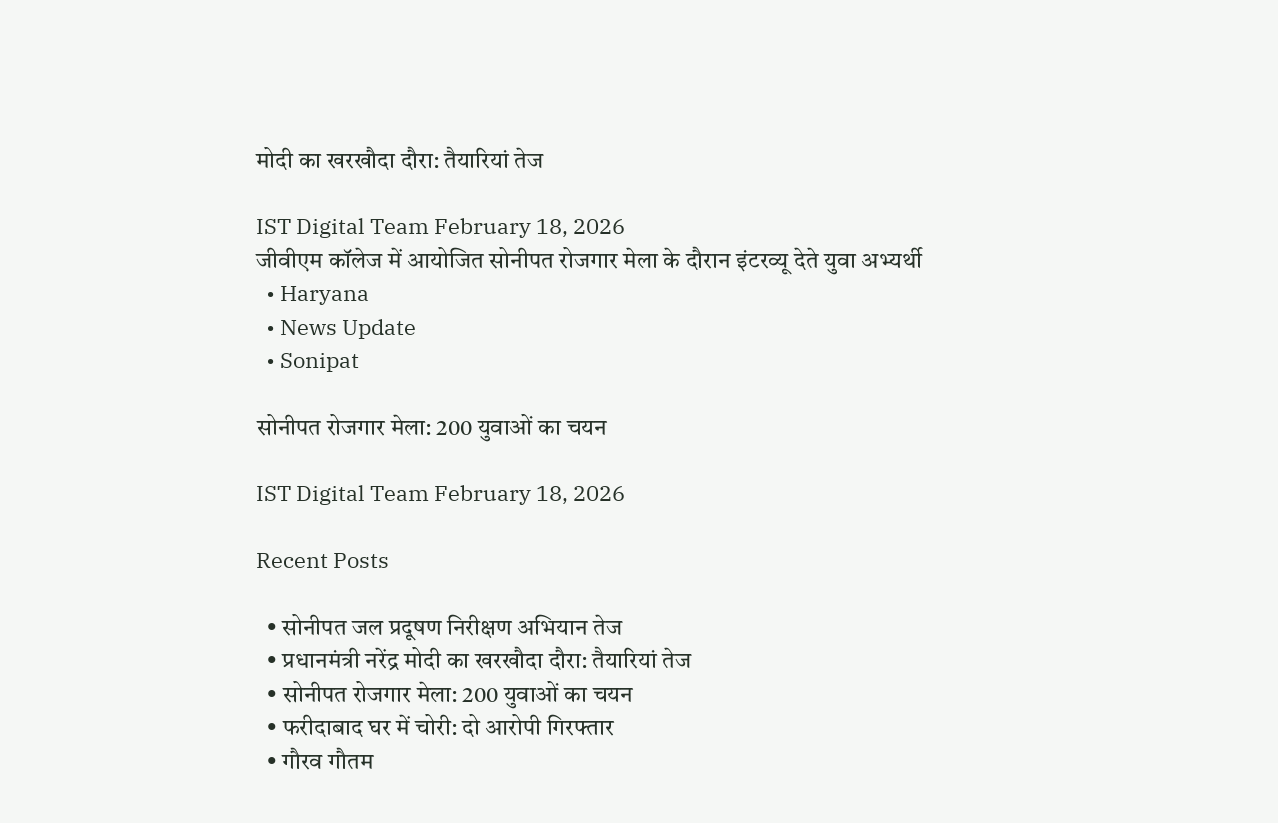मोदी का खरखौदा दौरा: तैयारियां तेज

IST Digital Team February 18, 2026
जीवीएम कॉलेज में आयोजित सोनीपत रोजगार मेला के दौरान इंटरव्यू देते युवा अभ्यर्थी
  • Haryana
  • News Update
  • Sonipat

सोनीपत रोजगार मेला: 200 युवाओं का चयन

IST Digital Team February 18, 2026

Recent Posts

  • सोनीपत जल प्रदूषण निरीक्षण अभियान तेज
  • प्रधानमंत्री नरेंद्र मोदी का खरखौदा दौरा: तैयारियां तेज
  • सोनीपत रोजगार मेला: 200 युवाओं का चयन
  • फरीदाबाद घर में चोरी: दो आरोपी गिरफ्तार
  • गौरव गौतम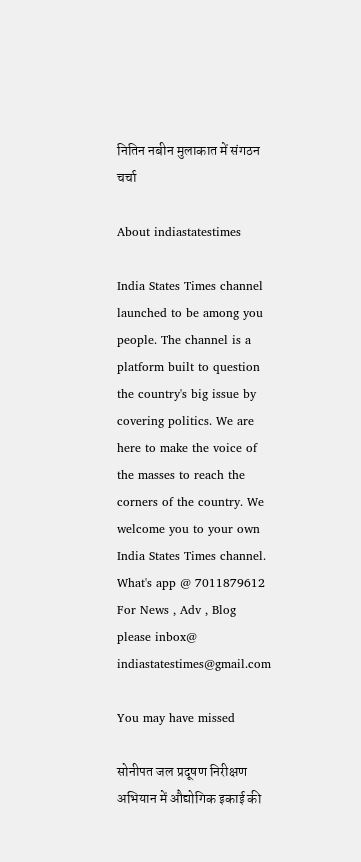नितिन नबीन मुलाकात में संगठन चर्चा

About indiastatestimes

India States Times channel launched to be among you people. The channel is a platform built to question the country's big issue by covering politics. We are here to make the voice of the masses to reach the corners of the country. We welcome you to your own India States Times channel. What's app @ 7011879612 For News , Adv , Blog please inbox@ indiastatestimes@gmail.com

You may have missed

सोनीपत जल प्रदूषण निरीक्षण अभियान में औद्योगिक इकाई की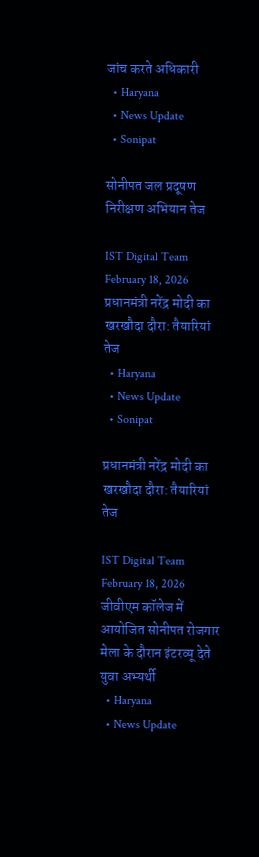जांच करते अधिकारी
  • Haryana
  • News Update
  • Sonipat

सोनीपत जल प्रदूषण निरीक्षण अभियान तेज

IST Digital Team February 18, 2026
प्रधानमंत्री नरेंद्र मोदी का खरखौदा दौरा: तैयारियां तेज
  • Haryana
  • News Update
  • Sonipat

प्रधानमंत्री नरेंद्र मोदी का खरखौदा दौरा: तैयारियां तेज

IST Digital Team February 18, 2026
जीवीएम कॉलेज में आयोजित सोनीपत रोजगार मेला के दौरान इंटरव्यू देते युवा अभ्यर्थी
  • Haryana
  • News Update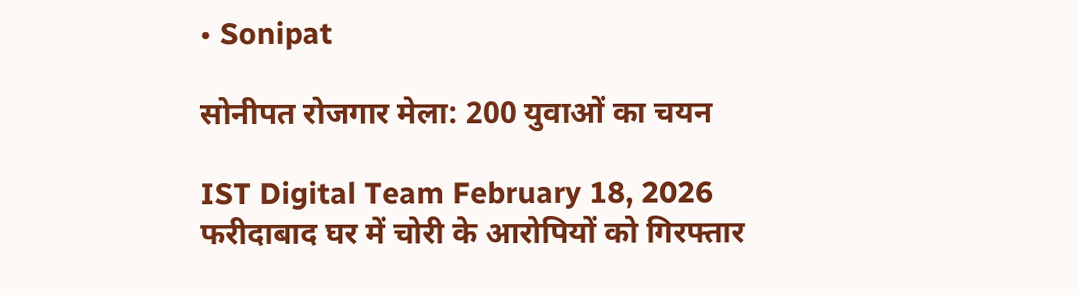• Sonipat

सोनीपत रोजगार मेला: 200 युवाओं का चयन

IST Digital Team February 18, 2026
फरीदाबाद घर में चोरी के आरोपियों को गिरफ्तार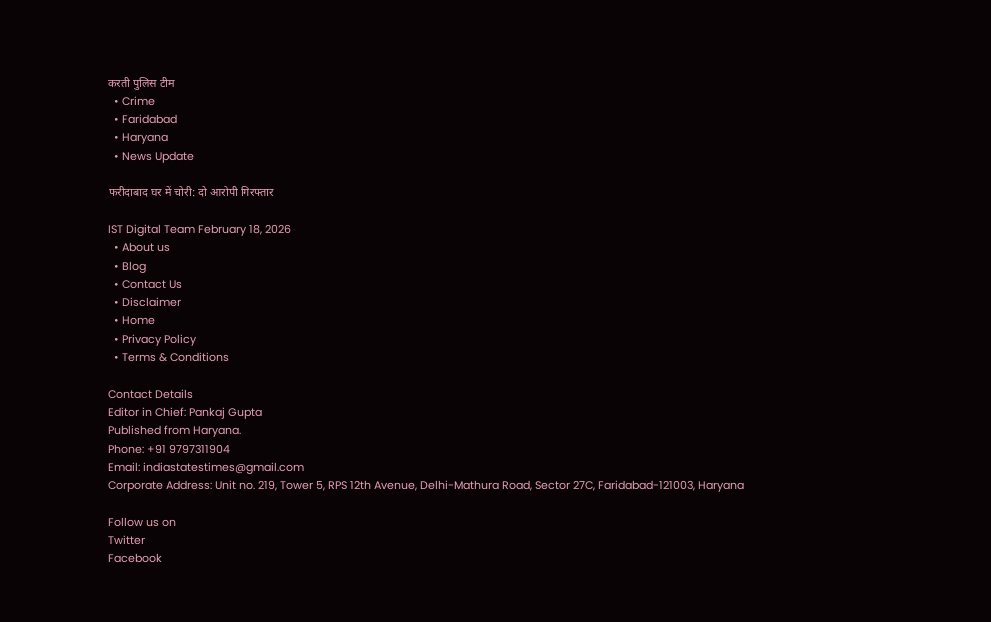करती पुलिस टीम
  • Crime
  • Faridabad
  • Haryana
  • News Update

फरीदाबाद घर में चोरी: दो आरोपी गिरफ्तार

IST Digital Team February 18, 2026
  • About us
  • Blog
  • Contact Us
  • Disclaimer
  • Home
  • Privacy Policy
  • Terms & Conditions

Contact Details
Editor in Chief: Pankaj Gupta
Published from Haryana.
Phone: +91 9797311904
Email: indiastatestimes@gmail.com
Corporate Address: Unit no. 219, Tower 5, RPS 12th Avenue, Delhi-Mathura Road, Sector 27C, Faridabad-121003, Haryana

Follow us on
Twitter
Facebook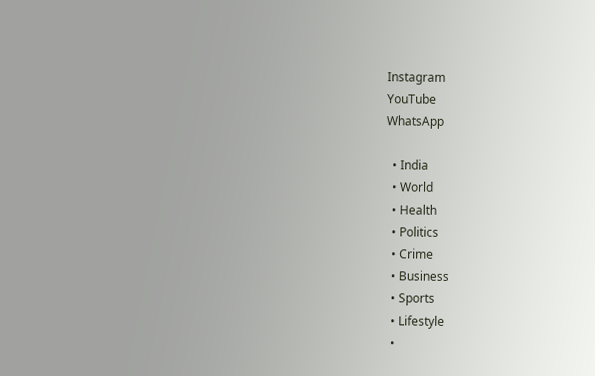Instagram
YouTube
WhatsApp

  • India
  • World
  • Health
  • Politics
  • Crime
  • Business
  • Sports
  • Lifestyle
  •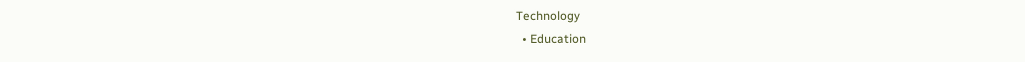Technology
  • Education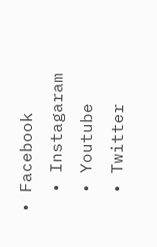• Facebook
  • Instagaram
  • Youtube
  • Twitter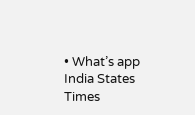• What’s app
India States Times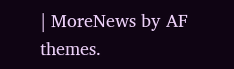| MoreNews by AF themes.